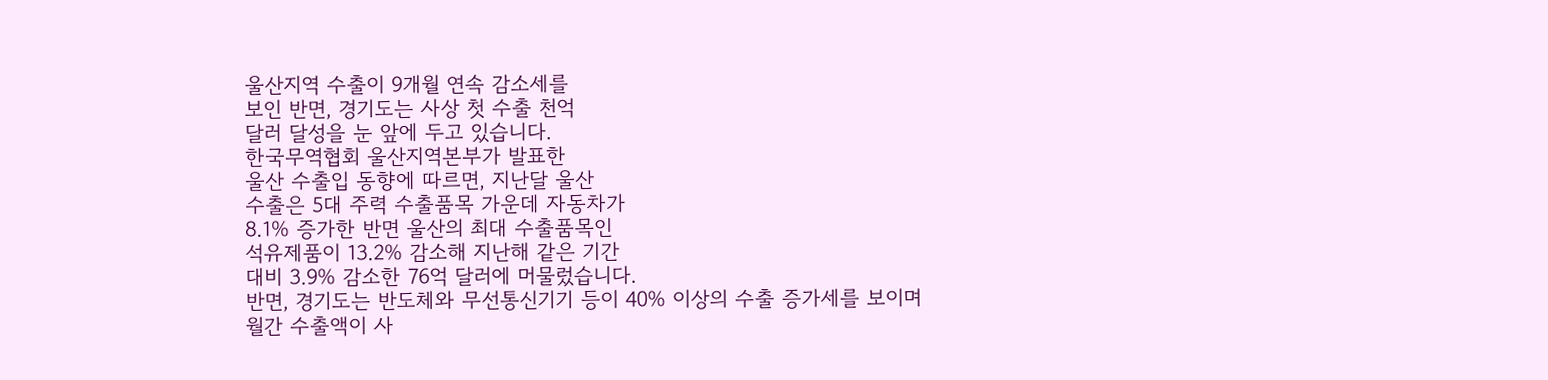울산지역 수출이 9개월 연속 감소세를
보인 반면, 경기도는 사상 첫 수출 천억
달러 달성을 눈 앞에 두고 있습니다.
한국무역협회 울산지역본부가 발표한
울산 수출입 동향에 따르면, 지난달 울산
수출은 5대 주력 수출품목 가운데 자동차가
8.1% 증가한 반면 울산의 최대 수출품목인
석유제품이 13.2% 감소해 지난해 같은 기간
대비 3.9% 감소한 76억 달러에 머물렀습니다.
반면, 경기도는 반도체와 무선통신기기 등이 40% 이상의 수출 증가세를 보이며
월간 수출액이 사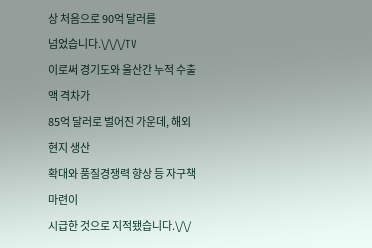상 처음으로 90억 달러를
넘었습니다.\/\/\/TV
이로써 경기도와 울산간 누적 수출액 격차가
85억 달러로 벌어진 가운데, 해외 현지 생산
확대와 품질경쟁력 향상 등 자구책 마련이
시급한 것으로 지적됐습니다.\/\/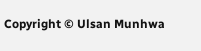Copyright © Ulsan Munhwa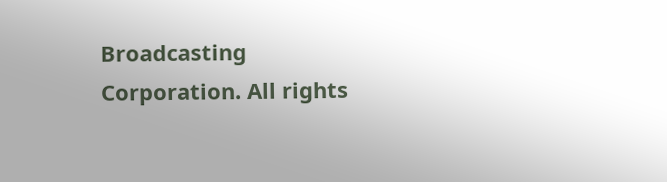Broadcasting Corporation. All rights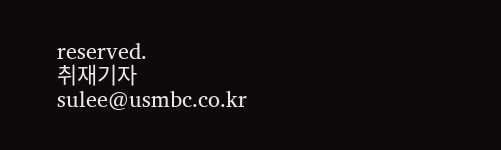reserved.
취재기자
sulee@usmbc.co.kr